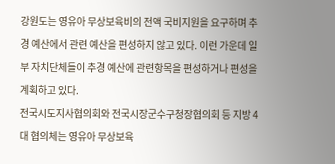강원도는 영유아 무상보육비의 전액 국비지원을 요구하며 추경 예산에서 관련 예산을 편성하지 않고 있다. 이런 가운데 일부 자치단체들이 추경 예산에 관련항목을 편성하거나 편성을 계획하고 있다.
전국시도지사협의회와 전국시장군수구청장협의회 등 지방 4대 협의체는 영유아 무상보육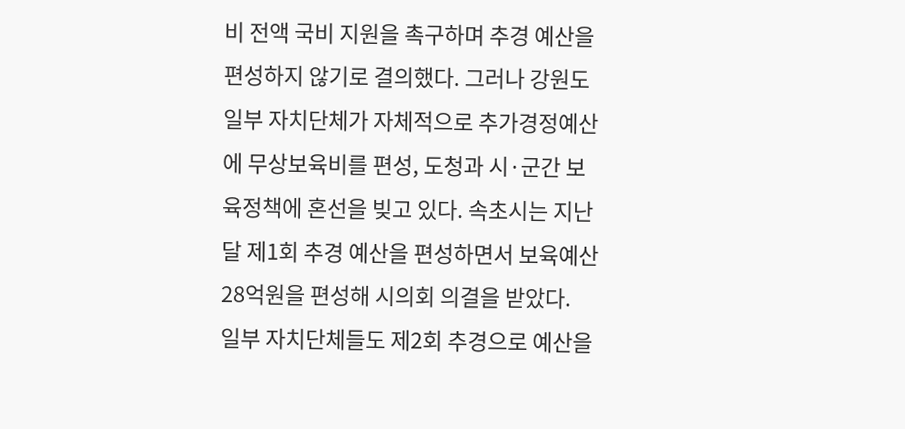비 전액 국비 지원을 촉구하며 추경 예산을 편성하지 않기로 결의했다. 그러나 강원도 일부 자치단체가 자체적으로 추가경정예산에 무상보육비를 편성, 도청과 시·군간 보육정책에 혼선을 빚고 있다. 속초시는 지난달 제1회 추경 예산을 편성하면서 보육예산 28억원을 편성해 시의회 의결을 받았다.
일부 자치단체들도 제2회 추경으로 예산을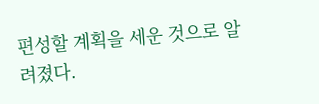편성할 계획을 세운 것으로 알려졌다.